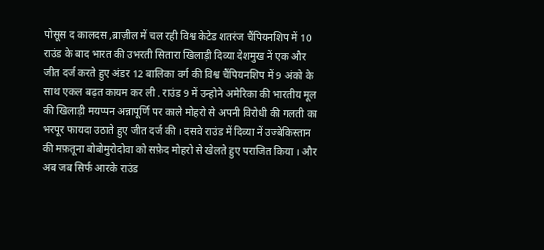पोसूस द कालदस ,ब्राज़ील में चल रही विश्व केटेड शतरंज चैंपियनशिप में 10 राउंड के बाद भारत की उभरती सितारा खिलाड़ी दिव्या देशमुख नें एक और जीत दर्ज करते हुए अंडर 12 बालिका वर्ग की विश्व चैंपियनशिप में 9 अंको के साथ एकल बढ़त कायम कर ली . राउंड 9 में उन्होने अमेरिका की भारतीय मूल की खिलाड़ी मयप्पन अन्नापूर्णि पर काले मोहरो से अपनी विरोधी की गलती का भरपूर फायदा उठाते हुए जीत दर्ज की । दसवे राउंड में दिव्या नें उज्बेकिस्तान की मफ़तूना बोबोमुरोदोवा को सफ़ेद मोहरो से खेलते हुए पराजित किया । और अब जब सिर्फ आरके राउंड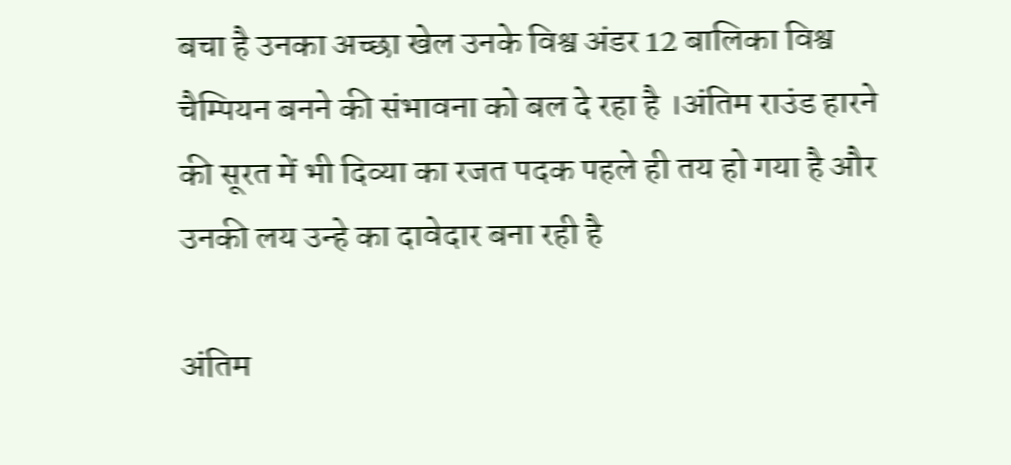बचा है उनका अच्छा खेल उनके विश्व अंडर 12 बालिका विश्व चैम्पियन बनने की संभावना को बल दे रहा है ।अंतिम राउंड हारने की सूरत में भी दिव्या का रजत पदक पहले ही तय हो गया है और उनकी लय उन्हे का दावेदार बना रही है

अंतिम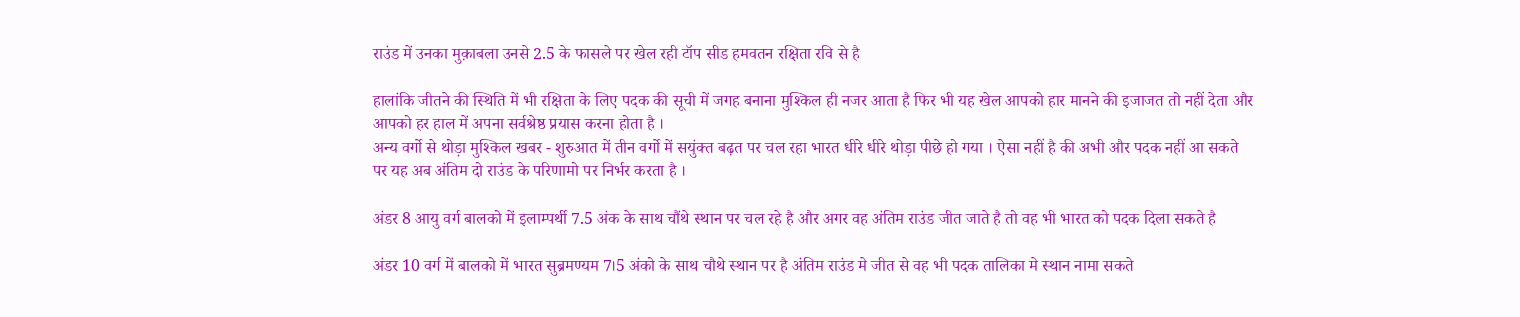राउंड में उनका मुक़ाबला उनसे 2.5 के फासले पर खेल रही टॉप सीड हमवतन रक्षिता रवि से है

हालांकि जीतने की स्थिति में भी रक्षिता के लिए पदक की सूची में जगह बनाना मुश्किल ही नजर आता है फिर भी यह खेल आपको हार मानने की इजाजत तो नहीं देता और आपको हर हाल में अपना सर्वश्रेष्ठ प्रयास करना होता है ।
अन्य वर्गो से थोड़ा मुश्किल खबर - शुरुआत में तीन वर्गो में सयुंक्त बढ़त पर चल रहा भारत धीरे धीरे थोड़ा पीछे हो गया । ऐसा नहीं है की अभी और पदक नहीं आ सकते पर यह अब अंतिम दो राउंड के परिणामो पर निर्भर करता है ।

अंडर 8 आयु वर्ग बालको में इलाम्पर्थी 7.5 अंक के साथ चौंथे स्थान पर चल रहे है और अगर वह अंतिम राउंड जीत जाते है तो वह भी भारत को पदक दिला सकते है

अंडर 10 वर्ग में बालको में भारत सुब्रमण्यम 7।5 अंको के साथ चौथे स्थान पर है अंतिम राउंड मे जीत से वह भी पदक तालिका मे स्थान नामा सकते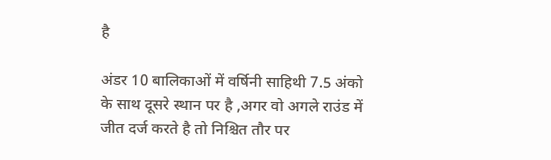है

अंडर 10 बालिकाओं में वर्षिनी साहिथी 7.5 अंको के साथ दूसरे स्थान पर है ,अगर वो अगले राउंड में जीत दर्ज करते है तो निश्चित तौर पर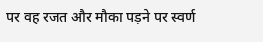पर वह रजत और मौका पड़ने पर स्वर्ण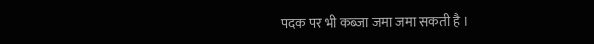पदक पर भी कब्जा जमा जमा सकती है ।